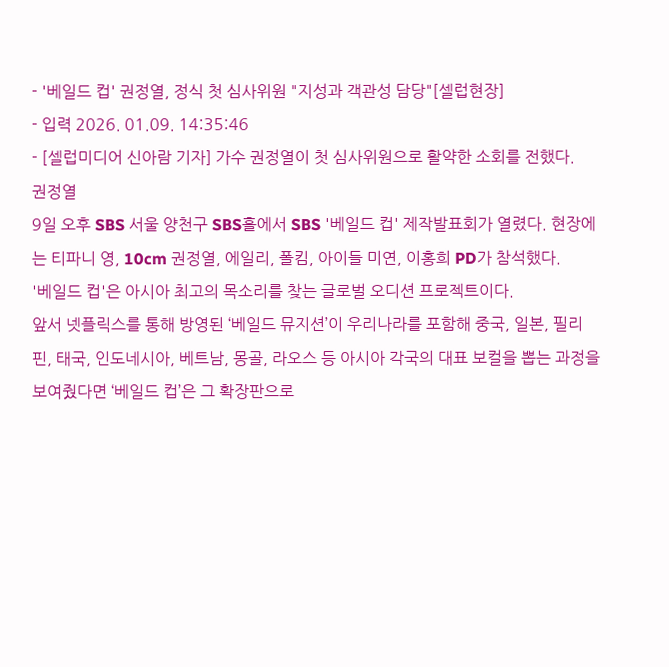- '베일드 컵' 권정열, 정식 첫 심사위원 "지성과 객관성 담당"[셀럽현장]
- 입력 2026. 01.09. 14:35:46
- [셀럽미디어 신아람 기자] 가수 권정열이 첫 심사위원으로 활약한 소회를 전했다.
권정열
9일 오후 SBS 서울 양천구 SBS홀에서 SBS '베일드 컵' 제작발표회가 열렸다. 현장에는 티파니 영, 10cm 권정열, 에일리, 폴킴, 아이들 미연, 이홍희 PD가 참석했다.
'베일드 컵'은 아시아 최고의 목소리를 찾는 글로벌 오디션 프로젝트이다.
앞서 넷플릭스를 통해 방영된 ‘베일드 뮤지션’이 우리나라를 포함해 중국, 일본, 필리핀, 태국, 인도네시아, 베트남, 몽골, 라오스 등 아시아 각국의 대표 보컬을 뽑는 과정을 보여줬다면 ‘베일드 컵’은 그 확장판으로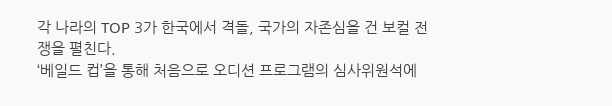각 나라의 TOP 3가 한국에서 격돌, 국가의 자존심을 건 보컬 전쟁을 펼친다.
‘베일드 컵’을 통해 처음으로 오디션 프로그램의 심사위원석에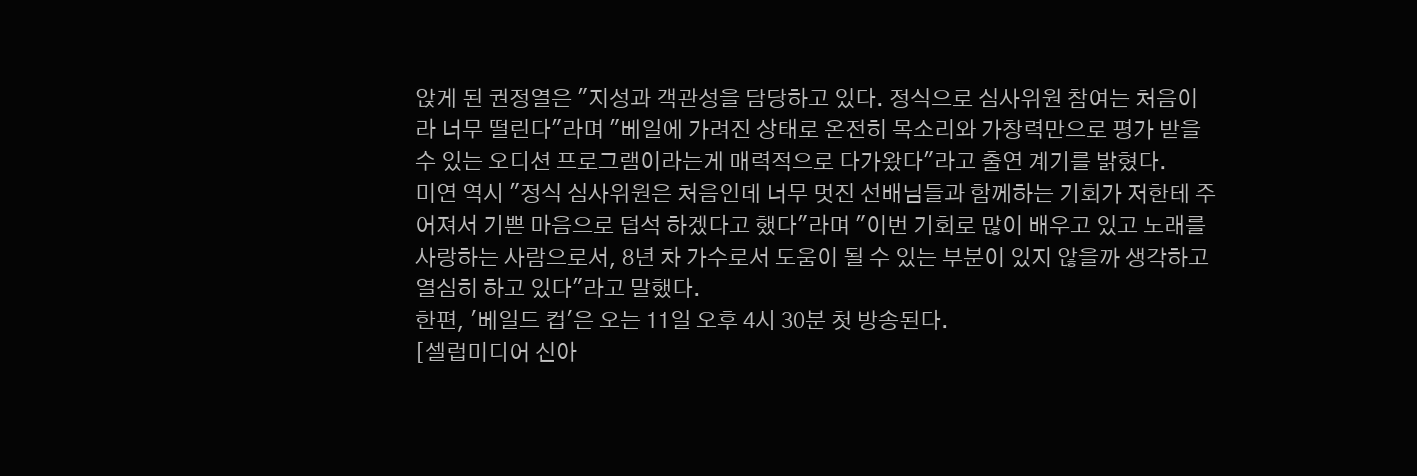앉게 된 권정열은 "지성과 객관성을 담당하고 있다. 정식으로 심사위원 참여는 처음이라 너무 떨린다"라며 "베일에 가려진 상태로 온전히 목소리와 가창력만으로 평가 받을 수 있는 오디션 프로그램이라는게 매력적으로 다가왔다"라고 출연 계기를 밝혔다.
미연 역시 "정식 심사위원은 처음인데 너무 멋진 선배님들과 함께하는 기회가 저한테 주어져서 기쁜 마음으로 덥석 하겠다고 했다"라며 "이번 기회로 많이 배우고 있고 노래를 사랑하는 사람으로서, 8년 차 가수로서 도움이 될 수 있는 부분이 있지 않을까 생각하고 열심히 하고 있다"라고 말했다.
한편, '베일드 컵'은 오는 11일 오후 4시 30분 첫 방송된다.
[셀럽미디어 신아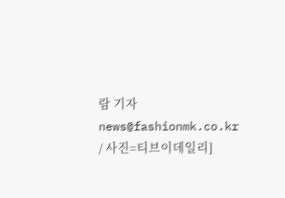람 기자 news@fashionmk.co.kr / 사진=티브이데일리]